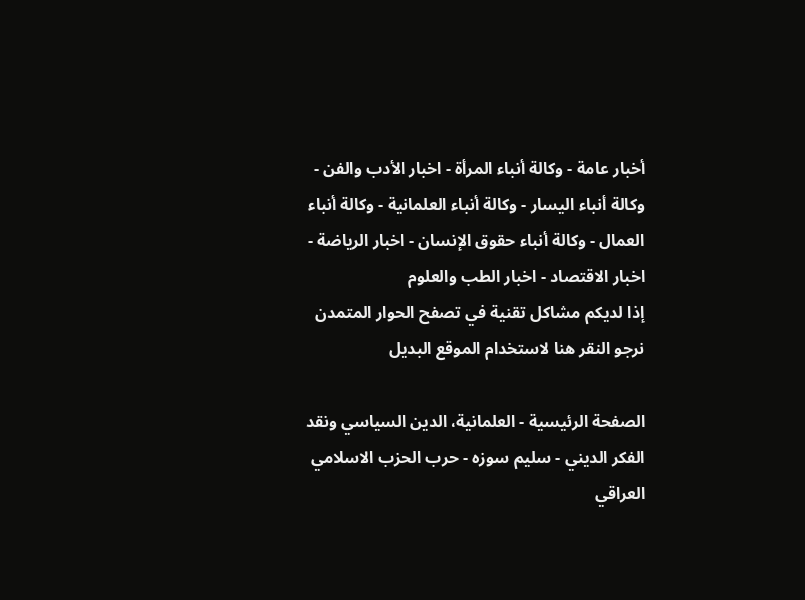أخبار عامة - وكالة أنباء المرأة - اخبار الأدب والفن - وكالة أنباء اليسار - وكالة أنباء العلمانية - وكالة أنباء العمال - وكالة أنباء حقوق الإنسان - اخبار الرياضة - اخبار الاقتصاد - اخبار الطب والعلوم
إذا لديكم مشاكل تقنية في تصفح الحوار المتمدن نرجو النقر هنا لاستخدام الموقع البديل

الصفحة الرئيسية - العلمانية، الدين السياسي ونقد الفكر الديني - سليم سوزه - حرب الحزب الاسلامي العراقي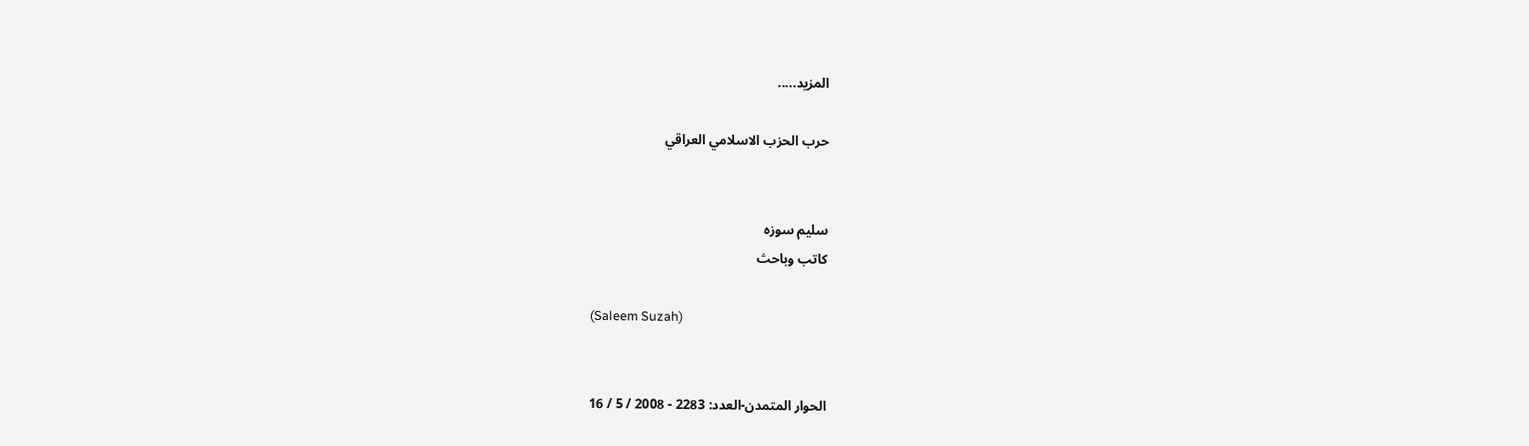المزيد.....

حرب الحزب الاسلامي العراقي


سليم سوزه
كاتب وباحث

(Saleem Suzah)


الحوار المتمدن-العدد: 2283 - 2008 / 5 / 16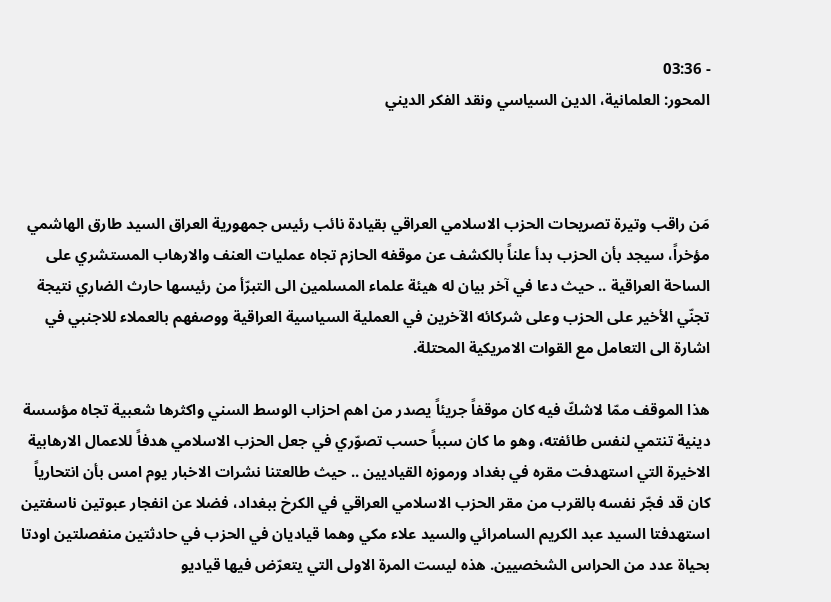- 03:36
المحور: العلمانية، الدين السياسي ونقد الفكر الديني



مَن راقب وتيرة تصريحات الحزب الاسلامي العراقي بقيادة نائب رئيس جمهورية العراق السيد طارق الهاشمي مؤخراً، سيجد بأن الحزب بدأ علناً بالكشف عن موقفه الحازم تجاه عمليات العنف والارهاب المستشري على الساحة العراقية .. حيث دعا في آخر بيان له هيئة علماء المسلمين الى التبرّأ من رئيسها حارث الضاري نتيجة تجنّي الأخير على الحزب وعلى شركائه الآخرين في العملية السياسية العراقية ووصفهم بالعملاء للاجنبي في اشارة الى التعامل مع القوات الامريكية المحتلة.

هذا الموقف ممّا لاشكّ فيه كان موقفاً جريئاً يصدر من اهم احزاب الوسط السني واكثرها شعبية تجاه مؤسسة دينية تنتمي لنفس طائفته، وهو ما كان سبباً حسب تصوّري في جعل الحزب الاسلامي هدفاً للاعمال الارهابية الاخيرة التي استهدفت مقره في بغداد ورموزه القياديين .. حيث طالعتنا نشرات الاخبار يوم امس بأن انتحارياً كان قد فجّر نفسه بالقرب من مقر الحزب الاسلامي العراقي في الكرخ ببغداد، فضلا عن انفجار عبوتين ناسفتين استهدفتا السيد عبد الكريم السامرائي والسيد علاء مكي وهما قياديان في الحزب في حادثتين منفصلتين اودتا بحياة عدد من الحراس الشخصيين. هذه ليست المرة الاولى التي يتعرّض فيها قياديو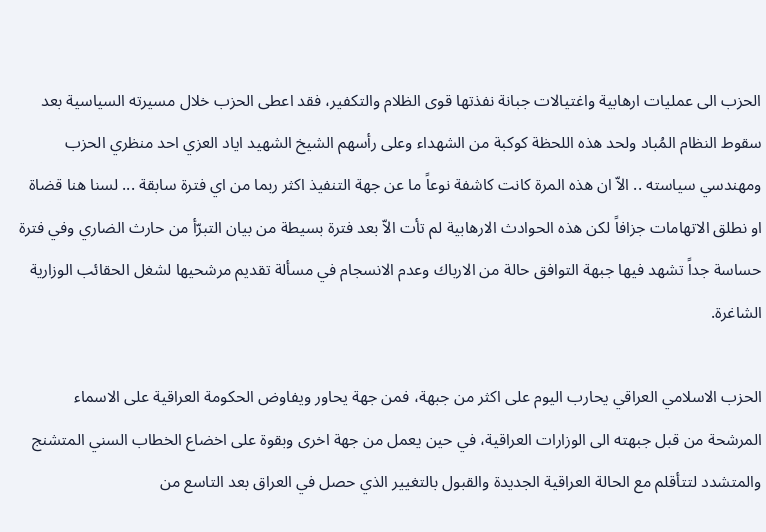الحزب الى عمليات ارهابية واغتيالات جبانة نفذتها قوى الظلام والتكفير، فقد اعطى الحزب خلال مسيرته السياسية بعد سقوط النظام المُباد ولحد هذه اللحظة كوكبة من الشهداء وعلى رأسهم الشيخ الشهيد اياد العزي احد منظري الحزب ومهندسي سياسته .. الاّ ان هذه المرة كانت كاشفة نوعاً ما عن جهة التنفيذ اكثر ربما من اي فترة سابقة ... لسنا هنا قضاة او نطلق الاتهامات جزافاً لكن هذه الحوادث الارهابية لم تأت الاّ بعد فترة بسيطة من بيان التبرّأ من حارث الضاري وفي فترة حساسة جداً تشهد فيها جبهة التوافق حالة من الارباك وعدم الانسجام في مسألة تقديم مرشحيها لشغل الحقائب الوزارية الشاغرة.

الحزب الاسلامي العراقي يحارب اليوم على اكثر من جبهة، فمن جهة يحاور ويفاوض الحكومة العراقية على الاسماء المرشحة من قبل جبهته الى الوزارات العراقية، في حين يعمل من جهة اخرى وبقوة على اخضاع الخطاب السني المتشنج والمتشدد لتتأقلم مع الحالة العراقية الجديدة والقبول بالتغيير الذي حصل في العراق بعد التاسع من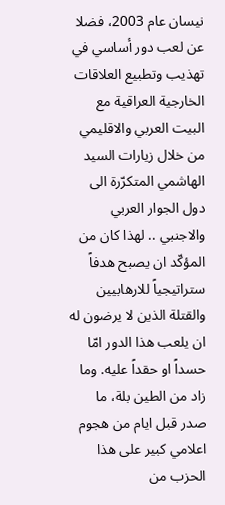نيسان عام 2003، فضلا عن لعب دور أساسي في تهذيب وتطبيع العلاقات الخارجية العراقية مع البيت العربي والاقليمي من خلال زيارات السيد الهاشمي المتكرّرة الى دول الجوار العربي والاجنبي .. لهذا كان من المؤكّد ان يصبح هدفاً ستراتيجياً للارهابيين والقتلة الذين لا يرضون له ان يلعب هذا الدور امّا حسداً او حقداً عليه. وما زاد من الطين بلة، ما صدر قبل ايام من هجوم اعلامي كبير على هذا الحزب من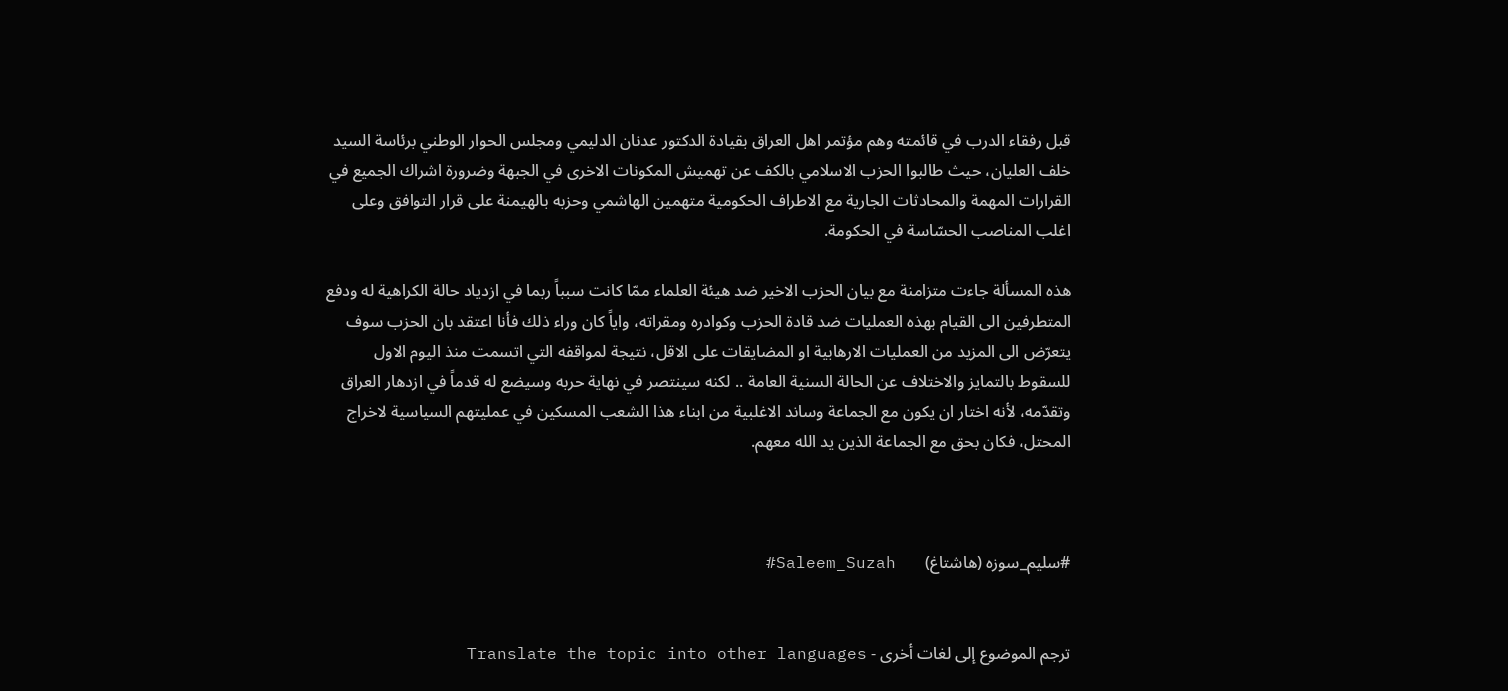قبل رفقاء الدرب في قائمته وهم مؤتمر اهل العراق بقيادة الدكتور عدنان الدليمي ومجلس الحوار الوطني برئاسة السيد خلف العليان، حيث طالبوا الحزب الاسلامي بالكف عن تهميش المكونات الاخرى في الجبهة وضرورة اشراك الجميع في القرارات المهمة والمحادثات الجارية مع الاطراف الحكومية متهمين الهاشمي وحزبه بالهيمنة على قرار التوافق وعلى اغلب المناصب الحسّاسة في الحكومة.

هذه المسألة جاءت متزامنة مع بيان الحزب الاخير ضد هيئة العلماء ممّا كانت سبباً ربما في ازدياد حالة الكراهية له ودفع المتطرفين الى القيام بهذه العمليات ضد قادة الحزب وكوادره ومقراته، واياً كان وراء ذلك فأنا اعتقد بان الحزب سوف يتعرّض الى المزيد من العمليات الارهابية او المضايقات على الاقل، نتيجة لمواقفه التي اتسمت منذ اليوم الاول للسقوط بالتمايز والاختلاف عن الحالة السنية العامة .. لكنه سينتصر في نهاية حربه وسيضع له قدماً في ازدهار العراق وتقدّمه، لأنه اختار ان يكون مع الجماعة وساند الاغلبية من ابناء هذا الشعب المسكين في عمليتهم السياسية لاخراج المحتل، فكان بحق مع الجماعة الذين يد الله معهم.



#سليم_سوزه (هاشتاغ)       Saleem_Suzah#


ترجم الموضوع إلى لغات أخرى - Translate the topic into other languages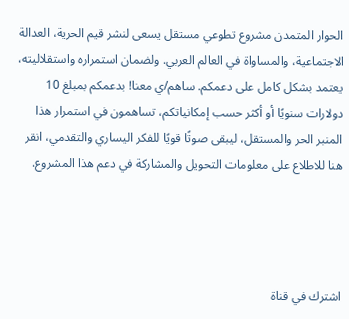الحوار المتمدن مشروع تطوعي مستقل يسعى لنشر قيم الحرية، العدالة الاجتماعية، والمساواة في العالم العربي. ولضمان استمراره واستقلاليته، يعتمد بشكل كامل على دعمكم. ساهم/ي معنا! بدعمكم بمبلغ 10 دولارات سنويًا أو أكثر حسب إمكانياتكم، تساهمون في استمرار هذا المنبر الحر والمستقل، ليبقى صوتًا قويًا للفكر اليساري والتقدمي، انقر هنا للاطلاع على معلومات التحويل والمشاركة في دعم هذا المشروع.




اشترك في قناة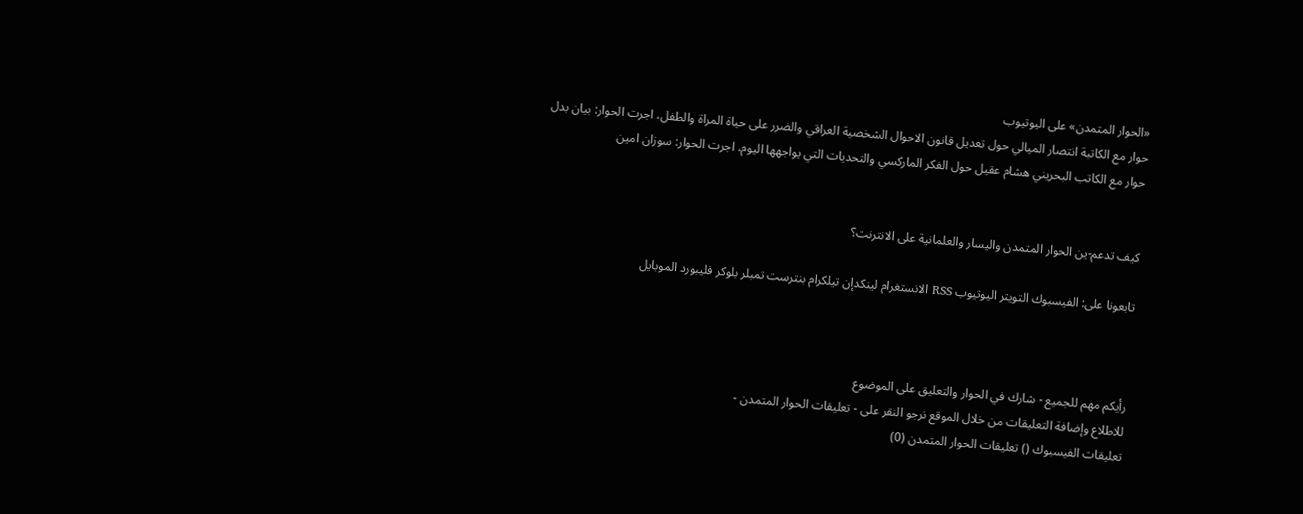«الحوار المتمدن» على اليوتيوب
حوار مع الكاتبة انتصار الميالي حول تعديل قانون الاحوال الشخصية العراقي والضرر على حياة المراة والطفل، اجرت الحوار: بيان بدل
حوار مع الكاتب البحريني هشام عقيل حول الفكر الماركسي والتحديات التي يواجهها اليوم، اجرت الحوار: سوزان امين


كيف تدعم-ين الحوار المتمدن واليسار والعلمانية على الانترنت؟

تابعونا على: الفيسبوك التويتر اليوتيوب RSS الانستغرام لينكدإن تيلكرام بنترست تمبلر بلوكر فليبورد الموبايل



رأيكم مهم للجميع - شارك في الحوار والتعليق على الموضوع
للاطلاع وإضافة التعليقات من خلال الموقع نرجو النقر على - تعليقات الحوار المتمدن -
تعليقات الفيسبوك () تعليقات الحوار المتمدن (0)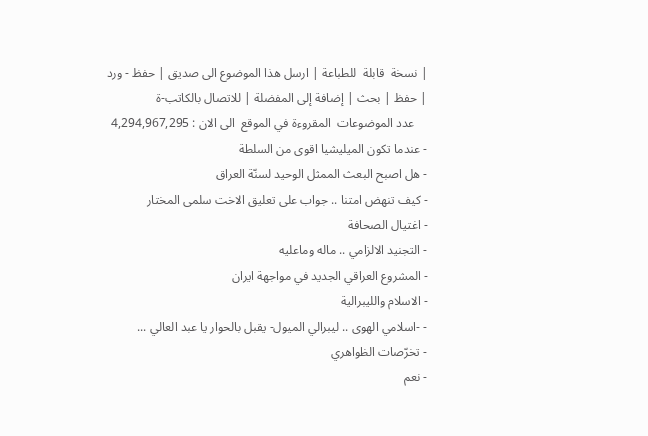| نسخة  قابلة  للطباعة | ارسل هذا الموضوع الى صديق | حفظ - ورد
| حفظ | بحث | إضافة إلى المفضلة | للاتصال بالكاتب-ة
    عدد الموضوعات  المقروءة في الموقع  الى الان : 4,294,967,295
- عندما تكون الميليشيا اقوى من السلطة
- هل اصبح البعث الممثل الوحيد لسنّة العراق
- كيف تنهض امتنا .. جواب على تعليق الاخت سلمى المختار
- اغتيال الصحافة
- التجنيد الالزامي .. ماله وماعليه
- المشروع العراقي الجديد في مواجهة ايران
- الاسلام والليبرالية
- -اسلامي الهوى .. ليبرالي الميول- يقبل بالحوار يا عبد العالي ...
- تخرّصات الظواهري
- نعم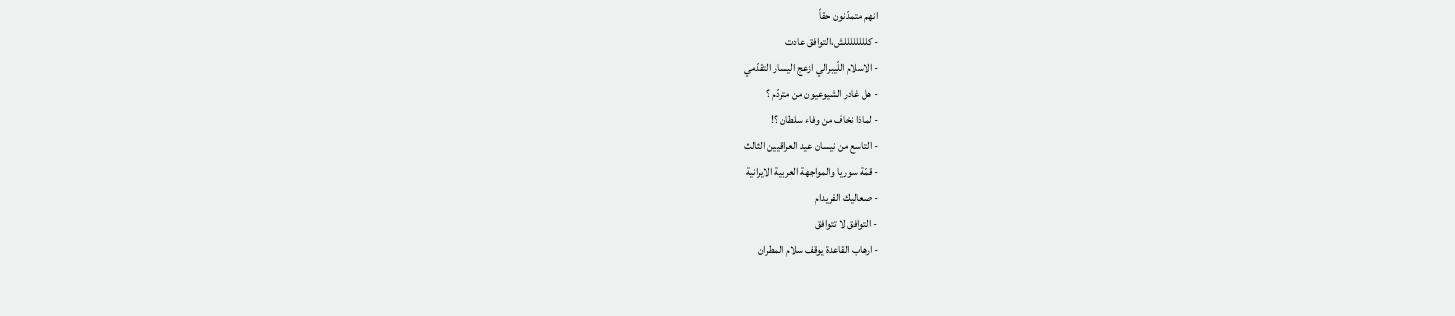انهم متمدّنون حقاً
- كللللللللش،التوافق عادت
- الاسلام اللّيبرالي ازعج اليسار التقدّمي
- هل غادر الشيوعيون من متردّم ؟
- لماذا نخاف من وفاء سلطان ؟!
- التاسع من نيسان عيد العراقيين الثالث
- قمّة سوريا والمواجهة العربية الايرانية
- صعاليك الفريدام
- التوافق لا تتوافق
- ارهاب القاعدة يوقف سلام المطران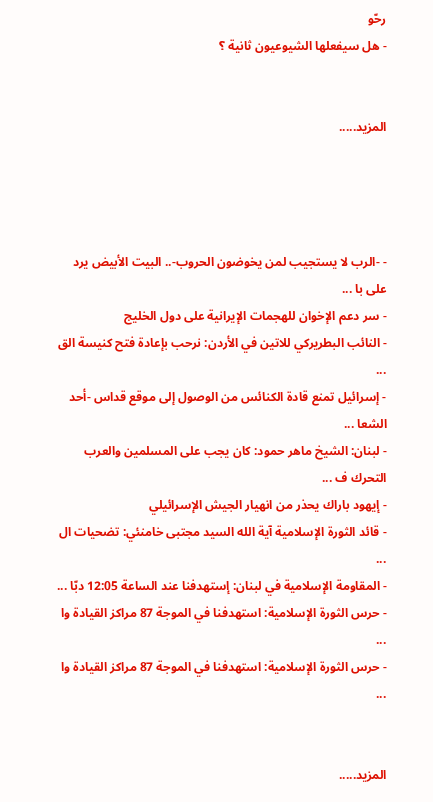رحّو
- هل سيفعلها الشيوعيون ثانية ؟


المزيد.....




- -الرب لا يستجيب لمن يخوضون الحروب-.. البيت الأبيض يرد على با ...
- سر دعم الإخوان للهجمات الإيرانية على دول الخليج
- النائب البطريركي للاتين في الأردن: نرحب بإعادة فتح كنيسة الق ...
- إسرائيل تمنع قادة الكنائس من الوصول إلى موقع قداس -أحد الشعا ...
- لبنان: الشيخ ماهر حمود: كان يجب على المسلمين والعرب التحرك ف ...
- إيهود باراك يحذر من انهيار الجيش الإسرائيلي
- قائد الثورة الإسلامية آية الله السيد مجتبى خامنئي: تضحيات ال ...
- المقاومة الإسلامية في لبنان: إستهدفنا عند الساعة 12:05 دبّا ...
- حرس الثورة الإسلامية: استهدفنا في الموجة 87 مراكز القيادة وا ...
- حرس الثورة الإسلامية: استهدفنا في الموجة 87 مراكز القيادة وا ...


المزيد.....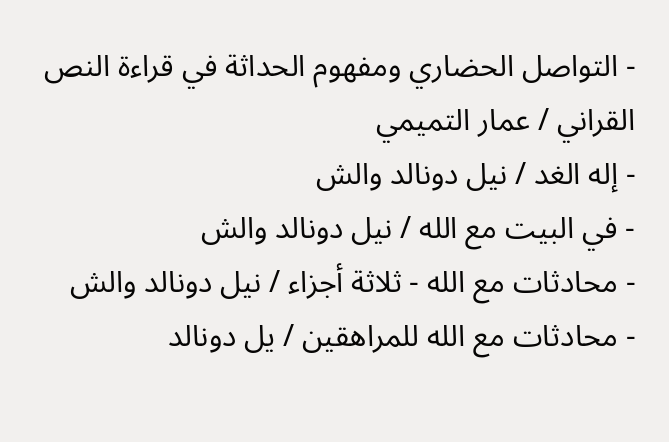- التواصل الحضاري ومفهوم الحداثة في قراءة النص القراني / عمار التميمي
- إله الغد / نيل دونالد والش
- في البيت مع الله / نيل دونالد والش
- محادثات مع الله - ثلاثة أجزاء / نيل دونالد والش
- محادثات مع الله للمراهقين / يل دونالد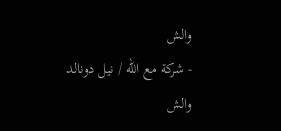والش
- شركة مع الله / نيل دونالد والش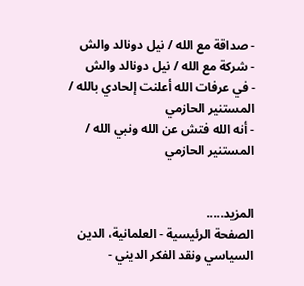- صداقة مع الله / نيل دونالد والش
- شركة مع الله / نيل دونالد والش
- في عرفات الله أعلنت إلحادي بالله / المستنير الحازمي
- أنه الله فتش عن الله ونبي الله / المستنير الحازمي


المزيد.....
الصفحة الرئيسية - العلمانية، الدين السياسي ونقد الفكر الديني -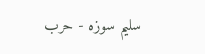سليم سوزه - حرب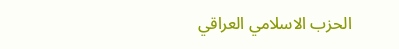الحزب الاسلامي العراقي